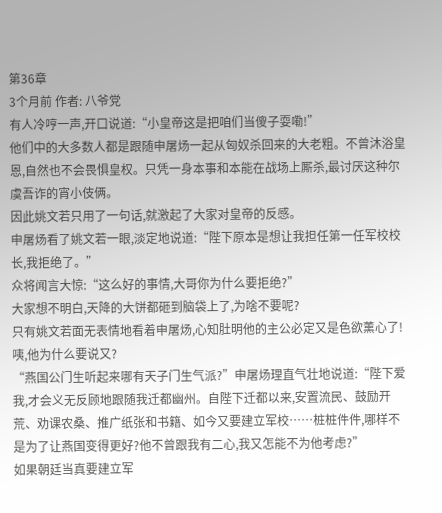第36章
3个月前 作者: 八爷党
有人冷哼一声,开口说道:“小皇帝这是把咱们当傻子耍嘞!”
他们中的大多数人都是跟随申屠炀一起从匈奴杀回来的大老粗。不曾沐浴皇恩,自然也不会畏惧皇权。只凭一身本事和本能在战场上厮杀,最讨厌这种尔虞吾诈的宵小伎俩。
因此姚文若只用了一句话,就激起了大家对皇帝的反感。
申屠炀看了姚文若一眼,淡定地说道:“陛下原本是想让我担任第一任军校校长,我拒绝了。”
众将闻言大惊:“这么好的事情,大哥你为什么要拒绝?”
大家想不明白,天降的大饼都砸到脑袋上了,为啥不要呢?
只有姚文若面无表情地看着申屠炀,心知肚明他的主公必定又是色欲薰心了!
咦,他为什么要说又?
“燕国公门生听起来哪有天子门生气派?”申屠炀理直气壮地说道:“陛下爱我,才会义无反顾地跟随我迁都幽州。自陛下迁都以来,安置流民、鼓励开荒、劝课农桑、推广纸张和书籍、如今又要建立军校……桩桩件件,哪样不是为了让燕国变得更好?他不曾跟我有二心,我又怎能不为他考虑?”
如果朝廷当真要建立军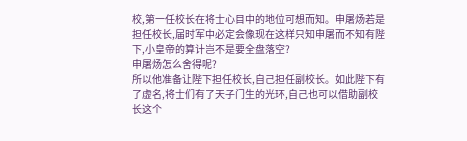校,第一任校长在将士心目中的地位可想而知。申屠炀若是担任校长,届时军中必定会像现在这样只知申屠而不知有陛下,小皇帝的算计岂不是要全盘落空?
申屠炀怎么舍得呢?
所以他准备让陛下担任校长,自己担任副校长。如此陛下有了虚名,将士们有了天子门生的光环,自己也可以借助副校长这个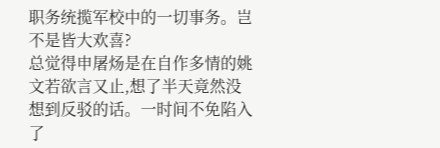职务统揽军校中的一切事务。岂不是皆大欢喜?
总觉得申屠炀是在自作多情的姚文若欲言又止,想了半天竟然没想到反驳的话。一时间不免陷入了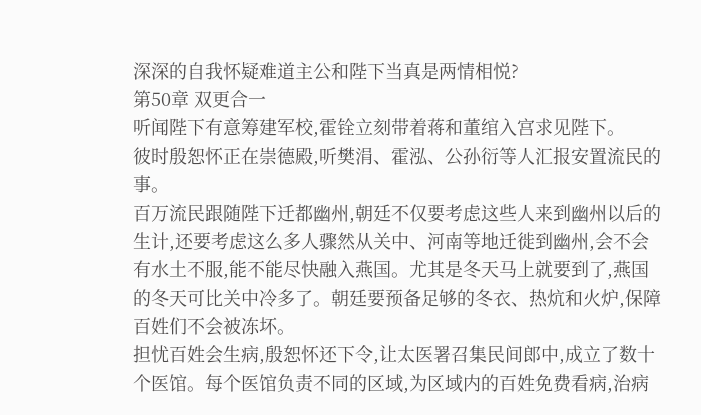深深的自我怀疑难道主公和陛下当真是两情相悦?
第50章 双更合一
听闻陛下有意筹建军校,霍铨立刻带着蒋和董绾入宫求见陛下。
彼时殷恕怀正在崇德殿,听樊涓、霍泓、公孙衍等人汇报安置流民的事。
百万流民跟随陛下迁都幽州,朝廷不仅要考虑这些人来到幽州以后的生计,还要考虑这么多人骤然从关中、河南等地迁徙到幽州,会不会有水土不服,能不能尽快融入燕国。尤其是冬天马上就要到了,燕国的冬天可比关中冷多了。朝廷要预备足够的冬衣、热炕和火炉,保障百姓们不会被冻坏。
担忧百姓会生病,殷恕怀还下令,让太医署召集民间郎中,成立了数十个医馆。每个医馆负责不同的区域,为区域内的百姓免费看病,治病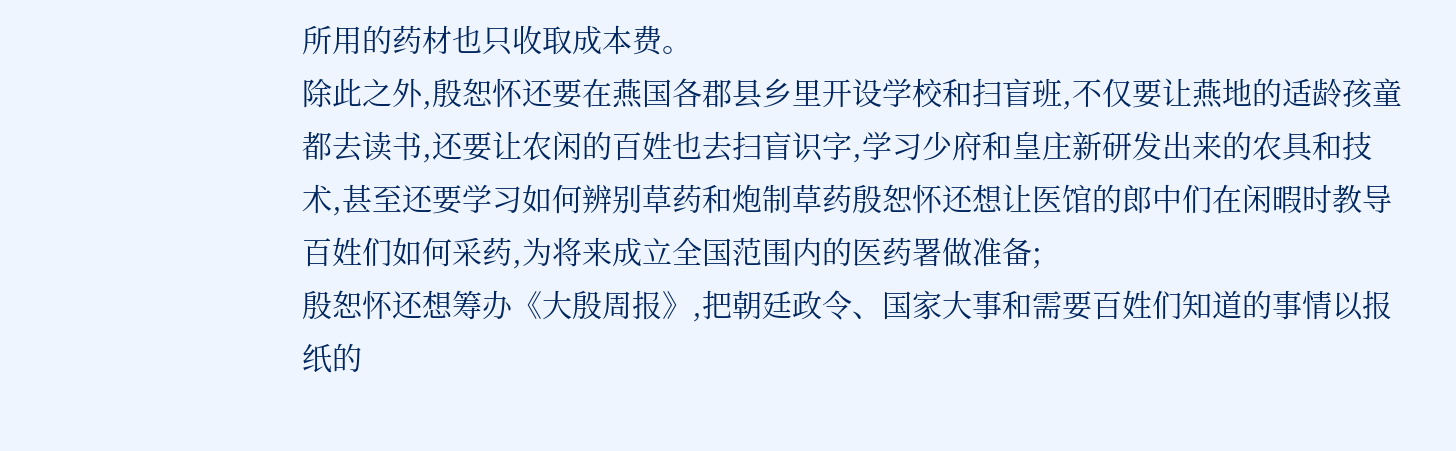所用的药材也只收取成本费。
除此之外,殷恕怀还要在燕国各郡县乡里开设学校和扫盲班,不仅要让燕地的适龄孩童都去读书,还要让农闲的百姓也去扫盲识字,学习少府和皇庄新研发出来的农具和技术,甚至还要学习如何辨别草药和炮制草药殷恕怀还想让医馆的郎中们在闲暇时教导百姓们如何采药,为将来成立全国范围内的医药署做准备;
殷恕怀还想筹办《大殷周报》,把朝廷政令、国家大事和需要百姓们知道的事情以报纸的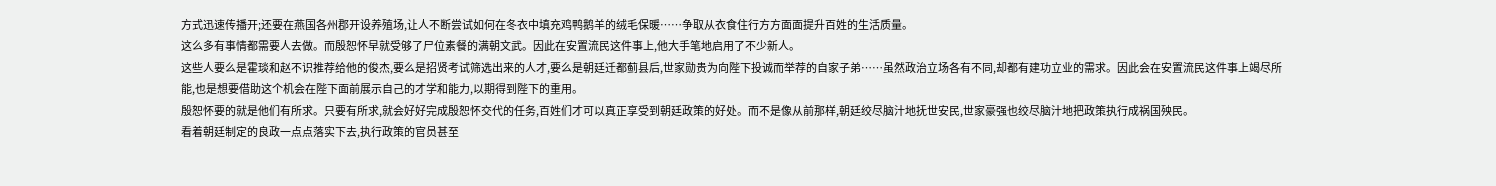方式迅速传播开;还要在燕国各州郡开设养殖场,让人不断尝试如何在冬衣中填充鸡鸭鹅羊的绒毛保暖……争取从衣食住行方方面面提升百姓的生活质量。
这么多有事情都需要人去做。而殷恕怀早就受够了尸位素餐的满朝文武。因此在安置流民这件事上,他大手笔地启用了不少新人。
这些人要么是霍琰和赵不识推荐给他的俊杰,要么是招贤考试筛选出来的人才,要么是朝廷迁都蓟县后,世家勋贵为向陛下投诚而举荐的自家子弟……虽然政治立场各有不同,却都有建功立业的需求。因此会在安置流民这件事上竭尽所能,也是想要借助这个机会在陛下面前展示自己的才学和能力,以期得到陛下的重用。
殷恕怀要的就是他们有所求。只要有所求,就会好好完成殷恕怀交代的任务,百姓们才可以真正享受到朝廷政策的好处。而不是像从前那样,朝廷绞尽脑汁地抚世安民,世家豪强也绞尽脑汁地把政策执行成祸国殃民。
看着朝廷制定的良政一点点落实下去,执行政策的官员甚至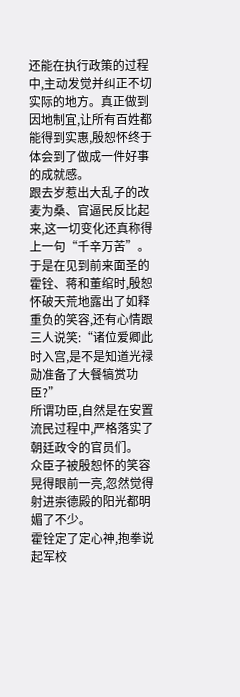还能在执行政策的过程中,主动发觉并纠正不切实际的地方。真正做到因地制宜,让所有百姓都能得到实惠,殷恕怀终于体会到了做成一件好事的成就感。
跟去岁惹出大乱子的改麦为桑、官逼民反比起来,这一切变化还真称得上一句“千辛万苦”。
于是在见到前来面圣的霍铨、蒋和董绾时,殷恕怀破天荒地露出了如释重负的笑容,还有心情跟三人说笑:“诸位爱卿此时入宫,是不是知道光禄勋准备了大餐犒赏功臣?”
所谓功臣,自然是在安置流民过程中,严格落实了朝廷政令的官员们。
众臣子被殷恕怀的笑容晃得眼前一亮,忽然觉得射进崇德殿的阳光都明媚了不少。
霍铨定了定心神,抱拳说起军校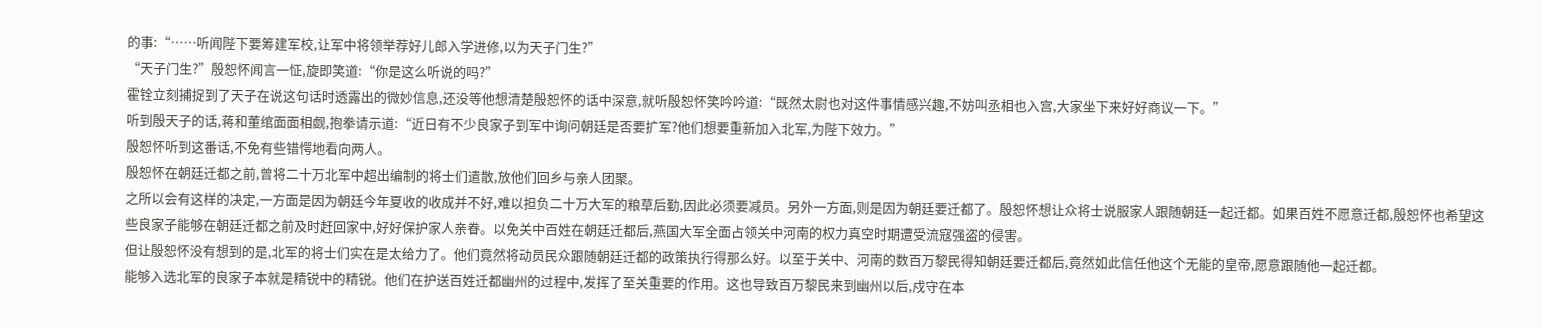的事:“……听闻陛下要筹建军校,让军中将领举荐好儿郎入学进修,以为天子门生?”
“天子门生?”殷恕怀闻言一怔,旋即笑道:“你是这么听说的吗?”
霍铨立刻捕捉到了天子在说这句话时透露出的微妙信息,还没等他想清楚殷恕怀的话中深意,就听殷恕怀笑吟吟道:“既然太尉也对这件事情感兴趣,不妨叫丞相也入宫,大家坐下来好好商议一下。”
听到殷天子的话,蒋和董绾面面相觑,抱拳请示道:“近日有不少良家子到军中询问朝廷是否要扩军?他们想要重新加入北军,为陛下效力。”
殷恕怀听到这番话,不免有些错愕地看向两人。
殷恕怀在朝廷迁都之前,曾将二十万北军中超出编制的将士们遣散,放他们回乡与亲人团聚。
之所以会有这样的决定,一方面是因为朝廷今年夏收的收成并不好,难以担负二十万大军的粮草后勤,因此必须要减员。另外一方面,则是因为朝廷要迁都了。殷恕怀想让众将士说服家人跟随朝廷一起迁都。如果百姓不愿意迁都,殷恕怀也希望这些良家子能够在朝廷迁都之前及时赶回家中,好好保护家人亲眷。以免关中百姓在朝廷迁都后,燕国大军全面占领关中河南的权力真空时期遭受流寇强盗的侵害。
但让殷恕怀没有想到的是,北军的将士们实在是太给力了。他们竟然将动员民众跟随朝廷迁都的政策执行得那么好。以至于关中、河南的数百万黎民得知朝廷要迁都后,竟然如此信任他这个无能的皇帝,愿意跟随他一起迁都。
能够入选北军的良家子本就是精锐中的精锐。他们在护送百姓迁都幽州的过程中,发挥了至关重要的作用。这也导致百万黎民来到幽州以后,戍守在本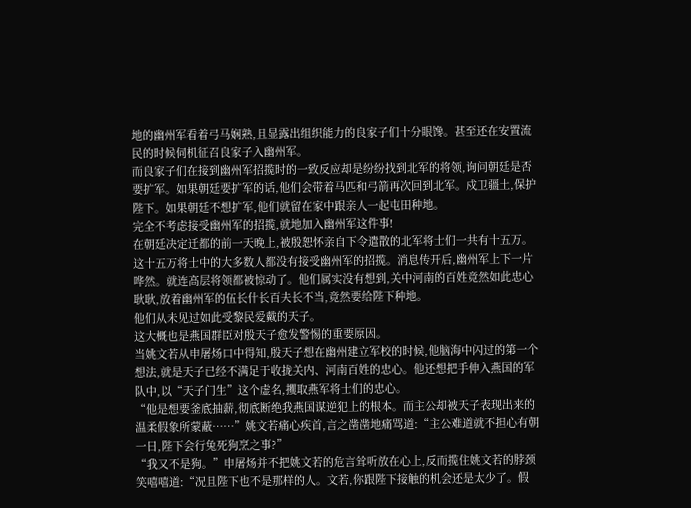地的幽州军看着弓马娴熟,且显露出组织能力的良家子们十分眼馋。甚至还在安置流民的时候伺机征召良家子入幽州军。
而良家子们在接到幽州军招揽时的一致反应却是纷纷找到北军的将领,询问朝廷是否要扩军。如果朝廷要扩军的话,他们会带着马匹和弓箭再次回到北军。戍卫疆土,保护陛下。如果朝廷不想扩军,他们就留在家中跟亲人一起屯田种地。
完全不考虑接受幽州军的招揽,就地加入幽州军这件事!
在朝廷决定迁都的前一天晚上,被殷恕怀亲自下令遣散的北军将士们一共有十五万。这十五万将士中的大多数人都没有接受幽州军的招揽。消息传开后,幽州军上下一片哗然。就连高层将领都被惊动了。他们属实没有想到,关中河南的百姓竟然如此忠心耿耿,放着幽州军的伍长什长百夫长不当,竟然要给陛下种地。
他们从未见过如此受黎民爱戴的天子。
这大概也是燕国群臣对殷天子愈发警惕的重要原因。
当姚文若从申屠炀口中得知,殷天子想在幽州建立军校的时候,他脑海中闪过的第一个想法,就是天子已经不满足于收拢关内、河南百姓的忠心。他还想把手伸入燕国的军队中,以“天子门生”这个虚名,攫取燕军将士们的忠心。
“他是想要釜底抽薪,彻底断绝我燕国谋逆犯上的根本。而主公却被天子表现出来的温柔假象所蒙蔽……”姚文若痛心疾首,言之凿凿地痛骂道:“主公难道就不担心有朝一日,陛下会行兔死狗烹之事?”
“我又不是狗。”申屠炀并不把姚文若的危言耸听放在心上,反而揽住姚文若的脖颈笑嘻嘻道:“况且陛下也不是那样的人。文若,你跟陛下接触的机会还是太少了。假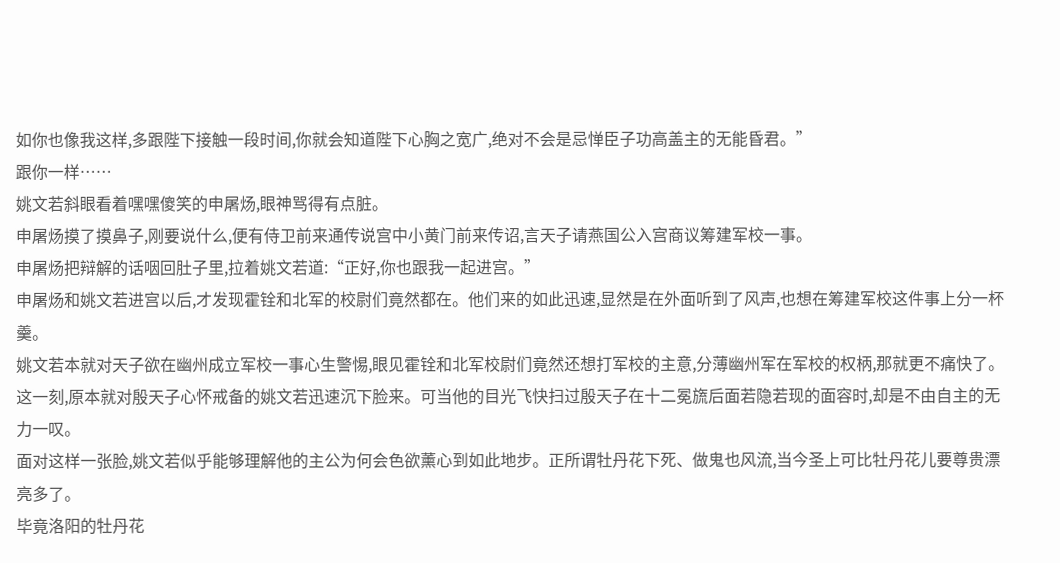如你也像我这样,多跟陛下接触一段时间,你就会知道陛下心胸之宽广,绝对不会是忌惮臣子功高盖主的无能昏君。”
跟你一样……
姚文若斜眼看着嘿嘿傻笑的申屠炀,眼神骂得有点脏。
申屠炀摸了摸鼻子,刚要说什么,便有侍卫前来通传说宫中小黄门前来传诏,言天子请燕国公入宫商议筹建军校一事。
申屠炀把辩解的话咽回肚子里,拉着姚文若道:“正好,你也跟我一起进宫。”
申屠炀和姚文若进宫以后,才发现霍铨和北军的校尉们竟然都在。他们来的如此迅速,显然是在外面听到了风声,也想在筹建军校这件事上分一杯羹。
姚文若本就对天子欲在幽州成立军校一事心生警惕,眼见霍铨和北军校尉们竟然还想打军校的主意,分薄幽州军在军校的权柄,那就更不痛快了。
这一刻,原本就对殷天子心怀戒备的姚文若迅速沉下脸来。可当他的目光飞快扫过殷天子在十二冕旒后面若隐若现的面容时,却是不由自主的无力一叹。
面对这样一张脸,姚文若似乎能够理解他的主公为何会色欲薰心到如此地步。正所谓牡丹花下死、做鬼也风流,当今圣上可比牡丹花儿要尊贵漂亮多了。
毕竟洛阳的牡丹花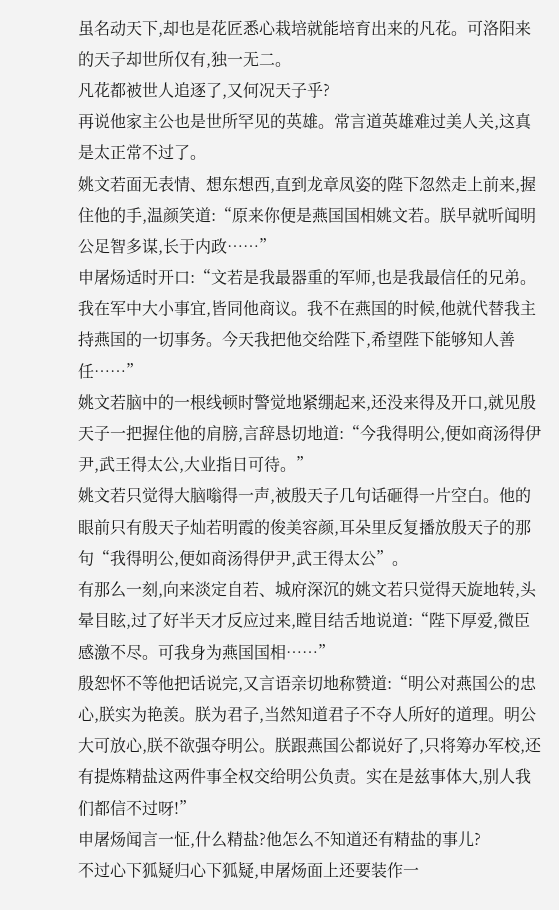虽名动天下,却也是花匠悉心栽培就能培育出来的凡花。可洛阳来的天子却世所仅有,独一无二。
凡花都被世人追逐了,又何况天子乎?
再说他家主公也是世所罕见的英雄。常言道英雄难过美人关,这真是太正常不过了。
姚文若面无表情、想东想西,直到龙章凤姿的陛下忽然走上前来,握住他的手,温颜笑道:“原来你便是燕国国相姚文若。朕早就听闻明公足智多谋,长于内政……”
申屠炀适时开口:“文若是我最器重的军师,也是我最信任的兄弟。我在军中大小事宜,皆同他商议。我不在燕国的时候,他就代替我主持燕国的一切事务。今天我把他交给陛下,希望陛下能够知人善任……”
姚文若脑中的一根线顿时警觉地紧绷起来,还没来得及开口,就见殷天子一把握住他的肩膀,言辞恳切地道:“今我得明公,便如商汤得伊尹,武王得太公,大业指日可待。”
姚文若只觉得大脑嗡得一声,被殷天子几句话砸得一片空白。他的眼前只有殷天子灿若明霞的俊美容颜,耳朵里反复播放殷天子的那句“我得明公,便如商汤得伊尹,武王得太公”。
有那么一刻,向来淡定自若、城府深沉的姚文若只觉得天旋地转,头晕目眩,过了好半天才反应过来,瞠目结舌地说道:“陛下厚爱,微臣感激不尽。可我身为燕国国相……”
殷恕怀不等他把话说完,又言语亲切地称赞道:“明公对燕国公的忠心,朕实为艳羡。朕为君子,当然知道君子不夺人所好的道理。明公大可放心,朕不欲强夺明公。朕跟燕国公都说好了,只将筹办军校,还有提炼精盐这两件事全权交给明公负责。实在是兹事体大,别人我们都信不过呀!”
申屠炀闻言一怔,什么精盐?他怎么不知道还有精盐的事儿?
不过心下狐疑归心下狐疑,申屠炀面上还要装作一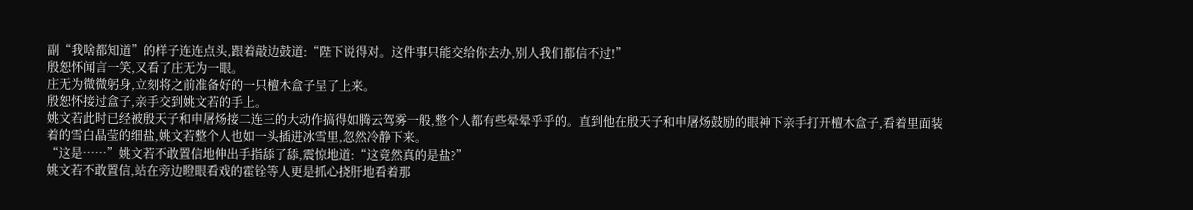副“我啥都知道”的样子连连点头,跟着敲边鼓道:“陛下说得对。这件事只能交给你去办,别人我们都信不过!”
殷恕怀闻言一笑,又看了庄无为一眼。
庄无为微微躬身,立刻将之前准备好的一只檀木盒子呈了上来。
殷恕怀接过盒子,亲手交到姚文若的手上。
姚文若此时已经被殷天子和申屠炀接二连三的大动作搞得如腾云驾雾一般,整个人都有些晕晕乎乎的。直到他在殷天子和申屠炀鼓励的眼神下亲手打开檀木盒子,看着里面装着的雪白晶莹的细盐,姚文若整个人也如一头插进冰雪里,忽然冷静下来。
“这是……”姚文若不敢置信地伸出手指舔了舔,震惊地道:“这竟然真的是盐?”
姚文若不敢置信,站在旁边瞪眼看戏的霍铨等人更是抓心挠肝地看着那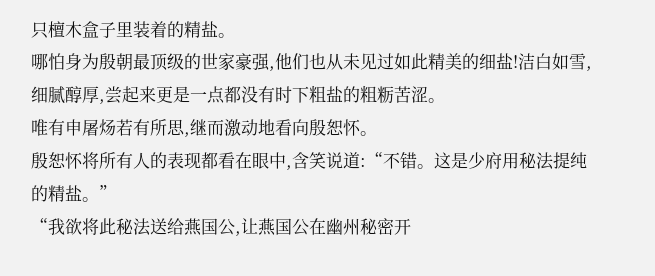只檀木盒子里装着的精盐。
哪怕身为殷朝最顶级的世家豪强,他们也从未见过如此精美的细盐!洁白如雪,细腻醇厚,尝起来更是一点都没有时下粗盐的粗粝苦涩。
唯有申屠炀若有所思,继而激动地看向殷恕怀。
殷恕怀将所有人的表现都看在眼中,含笑说道:“不错。这是少府用秘法提纯的精盐。”
“我欲将此秘法送给燕国公,让燕国公在幽州秘密开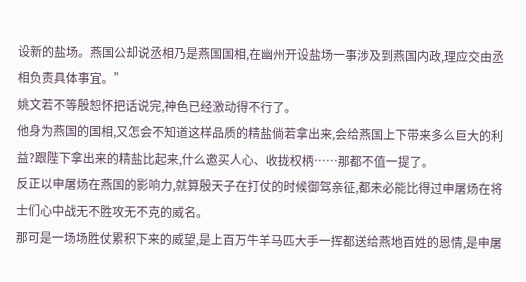设新的盐场。燕国公却说丞相乃是燕国国相,在幽州开设盐场一事涉及到燕国内政,理应交由丞相负责具体事宜。”
姚文若不等殷恕怀把话说完,神色已经激动得不行了。
他身为燕国的国相,又怎会不知道这样品质的精盐倘若拿出来,会给燕国上下带来多么巨大的利益?跟陛下拿出来的精盐比起来,什么邀买人心、收拢权柄……那都不值一提了。
反正以申屠炀在燕国的影响力,就算殷天子在打仗的时候御驾亲征,都未必能比得过申屠炀在将士们心中战无不胜攻无不克的威名。
那可是一场场胜仗累积下来的威望,是上百万牛羊马匹大手一挥都送给燕地百姓的恩情,是申屠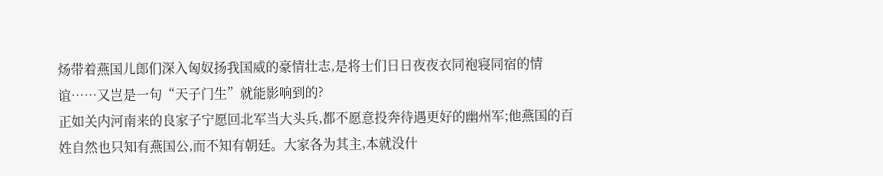炀带着燕国儿郎们深入匈奴扬我国威的豪情壮志,是将士们日日夜夜衣同袍寝同宿的情谊……又岂是一句“天子门生”就能影响到的?
正如关内河南来的良家子宁愿回北军当大头兵,都不愿意投奔待遇更好的幽州军;他燕国的百姓自然也只知有燕国公,而不知有朝廷。大家各为其主,本就没什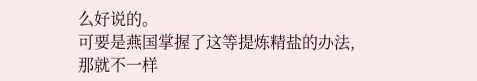么好说的。
可要是燕国掌握了这等提炼精盐的办法,那就不一样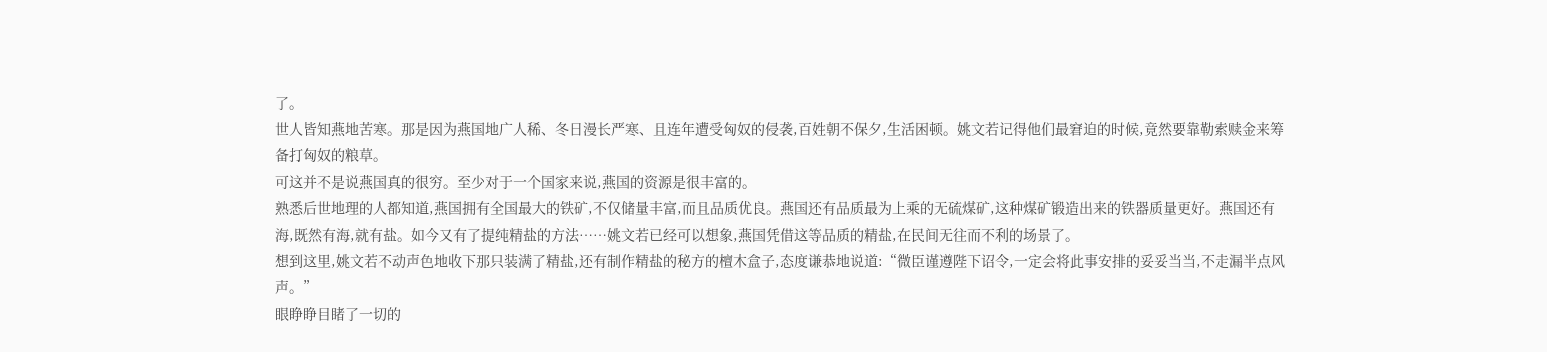了。
世人皆知燕地苦寒。那是因为燕国地广人稀、冬日漫长严寒、且连年遭受匈奴的侵袭,百姓朝不保夕,生活困顿。姚文若记得他们最窘迫的时候,竟然要靠勒索赎金来筹备打匈奴的粮草。
可这并不是说燕国真的很穷。至少对于一个国家来说,燕国的资源是很丰富的。
熟悉后世地理的人都知道,燕国拥有全国最大的铁矿,不仅储量丰富,而且品质优良。燕国还有品质最为上乘的无硫煤矿,这种煤矿锻造出来的铁器质量更好。燕国还有海,既然有海,就有盐。如今又有了提纯精盐的方法……姚文若已经可以想象,燕国凭借这等品质的精盐,在民间无往而不利的场景了。
想到这里,姚文若不动声色地收下那只装满了精盐,还有制作精盐的秘方的檀木盒子,态度谦恭地说道:“微臣谨遵陛下诏令,一定会将此事安排的妥妥当当,不走漏半点风声。”
眼睁睁目睹了一切的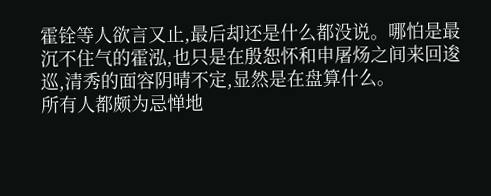霍铨等人欲言又止,最后却还是什么都没说。哪怕是最沉不住气的霍泓,也只是在殷恕怀和申屠炀之间来回逡巡,清秀的面容阴晴不定,显然是在盘算什么。
所有人都颇为忌惮地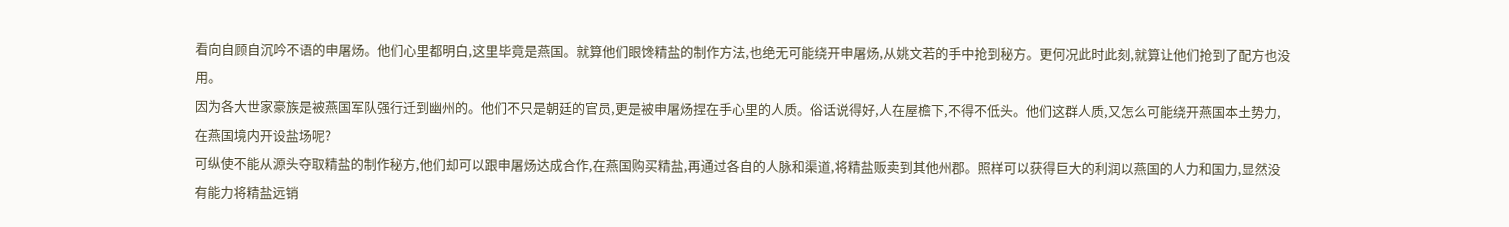看向自顾自沉吟不语的申屠炀。他们心里都明白,这里毕竟是燕国。就算他们眼馋精盐的制作方法,也绝无可能绕开申屠炀,从姚文若的手中抢到秘方。更何况此时此刻,就算让他们抢到了配方也没用。
因为各大世家豪族是被燕国军队强行迁到幽州的。他们不只是朝廷的官员,更是被申屠炀捏在手心里的人质。俗话说得好,人在屋檐下,不得不低头。他们这群人质,又怎么可能绕开燕国本土势力,在燕国境内开设盐场呢?
可纵使不能从源头夺取精盐的制作秘方,他们却可以跟申屠炀达成合作,在燕国购买精盐,再通过各自的人脉和渠道,将精盐贩卖到其他州郡。照样可以获得巨大的利润以燕国的人力和国力,显然没有能力将精盐远销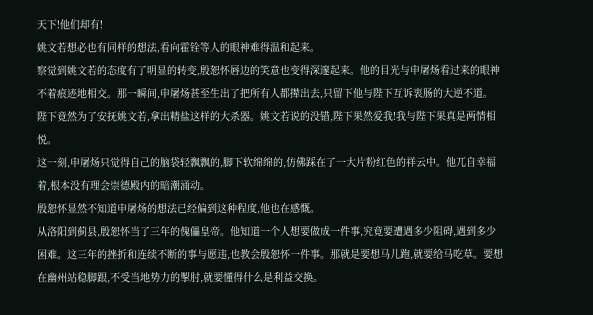天下!他们却有!
姚文若想必也有同样的想法,看向霍铨等人的眼神难得温和起来。
察觉到姚文若的态度有了明显的转变,殷恕怀唇边的笑意也变得深邃起来。他的目光与申屠炀看过来的眼神不着痕迹地相交。那一瞬间,申屠炀甚至生出了把所有人都撵出去,只留下他与陛下互诉衷肠的大逆不道。
陛下竟然为了安抚姚文若,拿出精盐这样的大杀器。姚文若说的没错,陛下果然爱我!我与陛下果真是两情相悦。
这一刻,申屠炀只觉得自己的脑袋轻飘飘的,脚下软绵绵的,仿佛踩在了一大片粉红色的祥云中。他兀自幸福着,根本没有理会崇德殿内的暗潮涌动。
殷恕怀显然不知道申屠炀的想法已经偏到这种程度,他也在感慨。
从洛阳到蓟县,殷恕怀当了三年的傀儡皇帝。他知道一个人想要做成一件事,究竟要遭遇多少阻碍,遇到多少困难。这三年的挫折和连续不断的事与愿违,也教会殷恕怀一件事。那就是要想马儿跑,就要给马吃草。要想在幽州站稳脚跟,不受当地势力的掣肘,就要懂得什么是利益交换。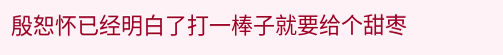殷恕怀已经明白了打一棒子就要给个甜枣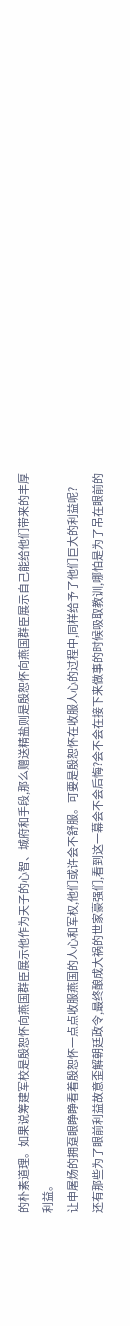的朴素道理。如果说筹建军校是殷恕怀向燕国群臣展示他作为天子的心智、城府和手段,那么赠送精盐则是殷恕怀向燕国群臣展示自己能给他们带来的丰厚利益。
让申屠炀的拥趸眼睁睁看着殷恕怀一点点收服燕国的人心和军权,他们或许会不舒服。可要是殷恕怀在收服人心的过程中,同样给予了他们巨大的利益呢?
还有那些为了眼前利益故意歪解朝廷政令,最终酿成大祸的世家豪强们,看到这一幕会不会后悔?会不会在接下来做事的时候吸取教训,哪怕是为了吊在眼前的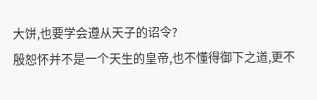大饼,也要学会遵从天子的诏令?
殷恕怀并不是一个天生的皇帝,也不懂得御下之道,更不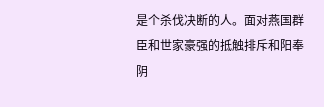是个杀伐决断的人。面对燕国群臣和世家豪强的抵触排斥和阳奉阴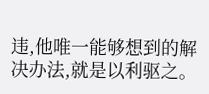违,他唯一能够想到的解决办法,就是以利驱之。